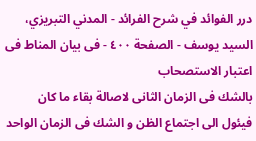درر الفوائد في شرح الفرائد - المدني التبريزي، السيد يوسف - الصفحة ٤٠٠ - فى بيان المناط فى اعتبار الاستصحاب
بالشك فى الزمان الثانى لاصالة بقاء ما كان فيئول الى اجتماع الظن و الشك فى الزمان الواحد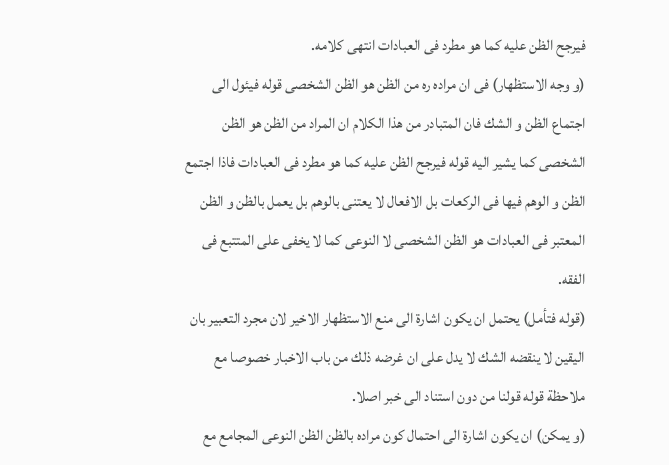فيرجح الظن عليه كما هو مطرد فى العبادات انتهى كلامه.
(و وجه الاستظهار) فى ان مراده ره من الظن هو الظن الشخصى قوله فيئول الى اجتماع الظن و الشك فان المتبادر من هذا الكلام ان المراد من الظن هو الظن الشخصى كما يشير اليه قوله فيرجح الظن عليه كما هو مطرد فى العبادات فاذا اجتمع الظن و الوهم فيها فى الركعات بل الافعال لا يعتنى بالوهم بل يعمل بالظن و الظن المعتبر فى العبادات هو الظن الشخصى لا النوعى كما لا يخفى على المتتبع فى الفقه.
(قوله فتأمل) يحتمل ان يكون اشارة الى منع الاستظهار الاخير لان مجرد التعبير بان اليقين لا ينقضه الشك لا يدل على ان غرضه ذلك من باب الاخبار خصوصا مع ملاحظة قوله قولنا من دون استناد الى خبر اصلا.
(و يمكن) ان يكون اشارة الى احتمال كون مراده بالظن الظن النوعى المجامع مع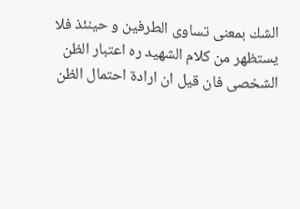الشك بمعنى تساوى الطرفين و حينئذ فلا يستظهر من كلام الشهيد ره اعتبار الظن الشخصى فان قيل ان ارادة احتمال الظن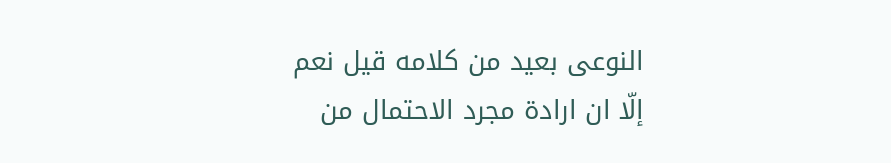النوعى بعيد من كلامه قيل نعم إلّا ان ارادة مجرد الاحتمال من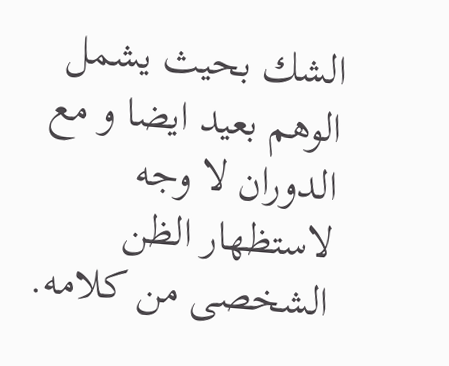الشك بحيث يشمل الوهم بعيد ايضا و مع الدوران لا وجه لاستظهار الظن الشخصى من كلامه.